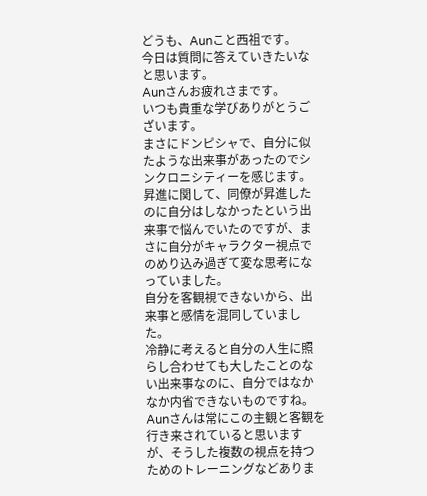どうも、Aunこと西祖です。
今日は質問に答えていきたいなと思います。
Aunさんお疲れさまです。
いつも貴重な学びありがとうございます。
まさにドンピシャで、自分に似たような出来事があったのでシンクロニシティーを感じます。
昇進に関して、同僚が昇進したのに自分はしなかったという出来事で悩んでいたのですが、まさに自分がキャラクター視点でのめり込み過ぎて変な思考になっていました。
自分を客観視できないから、出来事と感情を混同していました。
冷静に考えると自分の人生に照らし合わせても大したことのない出来事なのに、自分ではなかなか内省できないものですね。
Aunさんは常にこの主観と客観を行き来されていると思いますが、そうした複数の視点を持つためのトレーニングなどありま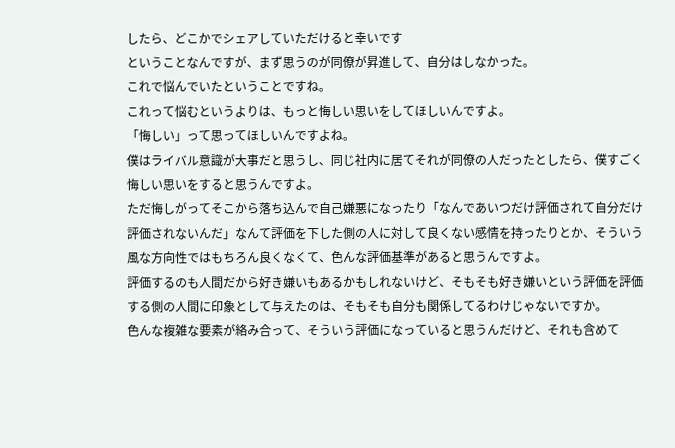したら、どこかでシェアしていただけると幸いです
ということなんですが、まず思うのが同僚が昇進して、自分はしなかった。
これで悩んでいたということですね。
これって悩むというよりは、もっと悔しい思いをしてほしいんですよ。
「悔しい」って思ってほしいんですよね。
僕はライバル意識が大事だと思うし、同じ社内に居てそれが同僚の人だったとしたら、僕すごく悔しい思いをすると思うんですよ。
ただ悔しがってそこから落ち込んで自己嫌悪になったり「なんであいつだけ評価されて自分だけ評価されないんだ」なんて評価を下した側の人に対して良くない感情を持ったりとか、そういう風な方向性ではもちろん良くなくて、色んな評価基準があると思うんですよ。
評価するのも人間だから好き嫌いもあるかもしれないけど、そもそも好き嫌いという評価を評価する側の人間に印象として与えたのは、そもそも自分も関係してるわけじゃないですか。
色んな複雑な要素が絡み合って、そういう評価になっていると思うんだけど、それも含めて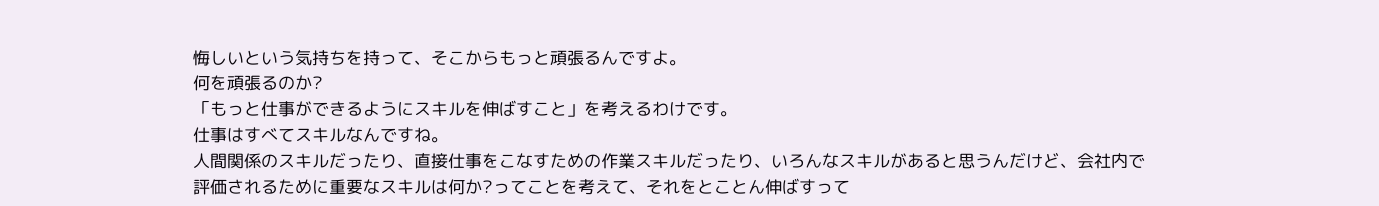悔しいという気持ちを持って、そこからもっと頑張るんですよ。
何を頑張るのか?
「もっと仕事ができるようにスキルを伸ばすこと」を考えるわけです。
仕事はすべてスキルなんですね。
人間関係のスキルだったり、直接仕事をこなすための作業スキルだったり、いろんなスキルがあると思うんだけど、会社内で評価されるために重要なスキルは何か?ってことを考えて、それをとことん伸ばすって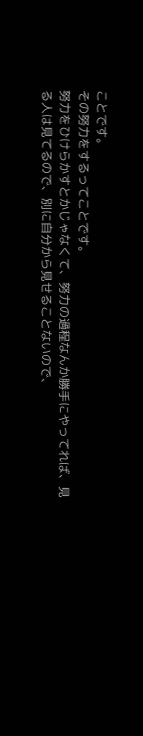ことです。
その努力をするってことです。
努力をひけらかすとかじゃなくて、努力の過程なんか勝手にやってれば、見る人は見てるので、別に自分から見せることないので、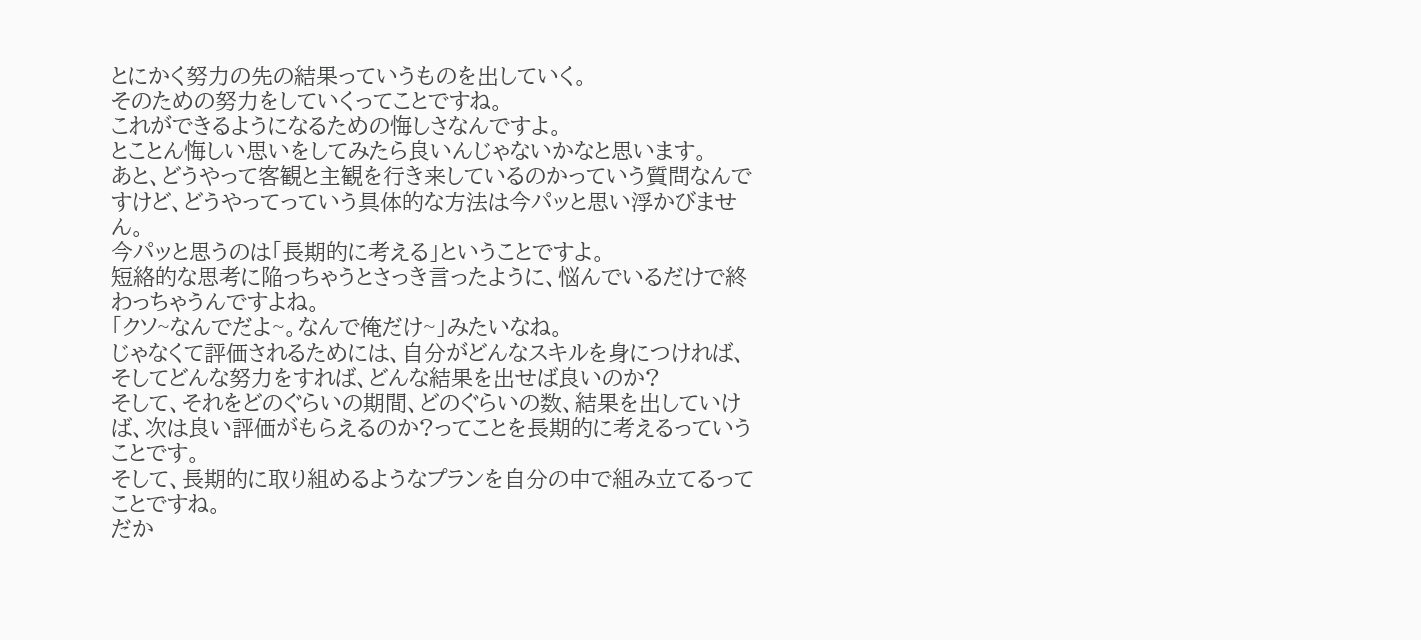とにかく努力の先の結果っていうものを出していく。
そのための努力をしていくってことですね。
これができるようになるための悔しさなんですよ。
とことん悔しい思いをしてみたら良いんじゃないかなと思います。
あと、どうやって客観と主観を行き来しているのかっていう質問なんですけど、どうやってっていう具体的な方法は今パッと思い浮かびません。
今パッと思うのは「長期的に考える」ということですよ。
短絡的な思考に陥っちゃうとさっき言ったように、悩んでいるだけで終わっちゃうんですよね。
「クソ~なんでだよ~。なんで俺だけ~」みたいなね。
じゃなくて評価されるためには、自分がどんなスキルを身につければ、そしてどんな努力をすれば、どんな結果を出せば良いのか?
そして、それをどのぐらいの期間、どのぐらいの数、結果を出していけば、次は良い評価がもらえるのか?ってことを長期的に考えるっていうことです。
そして、長期的に取り組めるようなプランを自分の中で組み立てるってことですね。
だか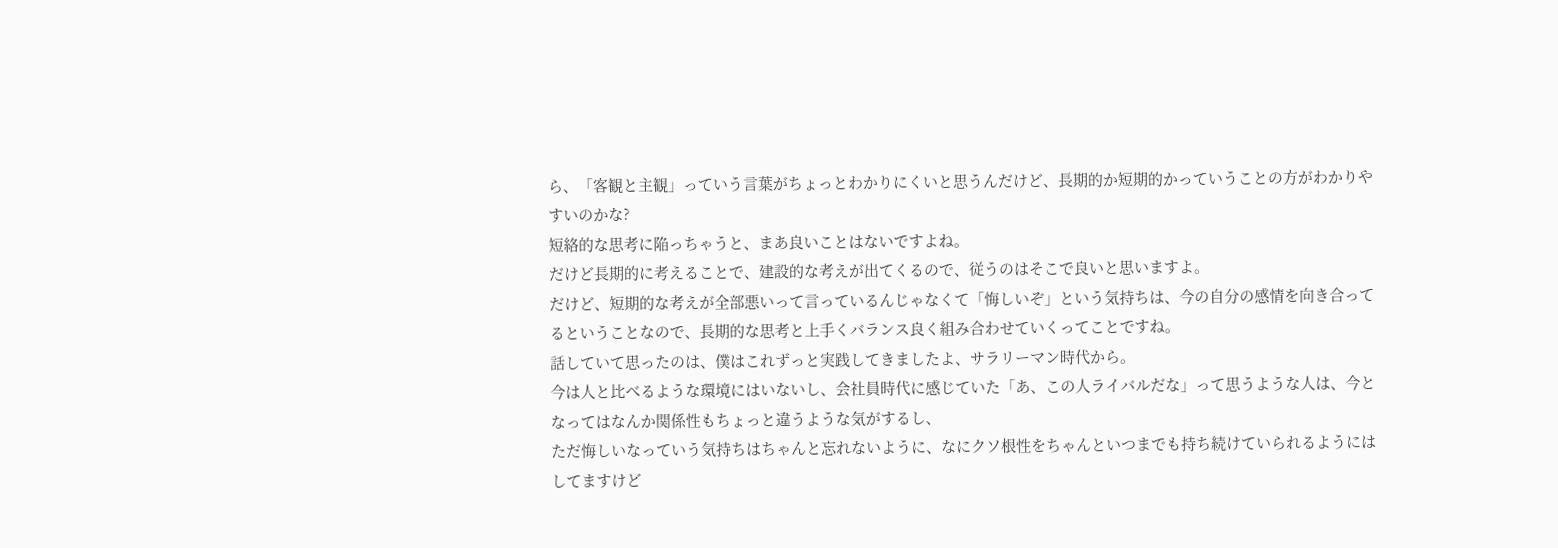ら、「客観と主観」っていう言葉がちょっとわかりにくいと思うんだけど、長期的か短期的かっていうことの方がわかりやすいのかな?
短絡的な思考に陥っちゃうと、まあ良いことはないですよね。
だけど長期的に考えることで、建設的な考えが出てくるので、従うのはそこで良いと思いますよ。
だけど、短期的な考えが全部悪いって言っているんじゃなくて「悔しいぞ」という気持ちは、今の自分の感情を向き合ってるということなので、長期的な思考と上手くバランス良く組み合わせていくってことですね。
話していて思ったのは、僕はこれずっと実践してきましたよ、サラリーマン時代から。
今は人と比べるような環境にはいないし、会社員時代に感じていた「あ、この人ライバルだな」って思うような人は、今となってはなんか関係性もちょっと違うような気がするし、
ただ悔しいなっていう気持ちはちゃんと忘れないように、なにクソ根性をちゃんといつまでも持ち続けていられるようにはしてますけど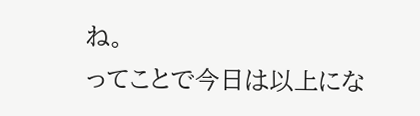ね。
ってことで今日は以上にな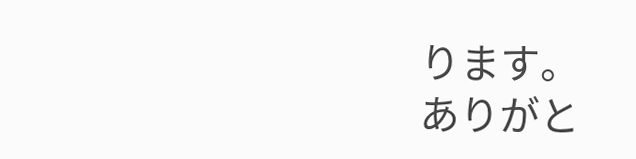ります。
ありがと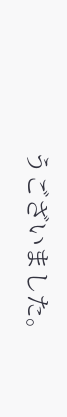うございました。